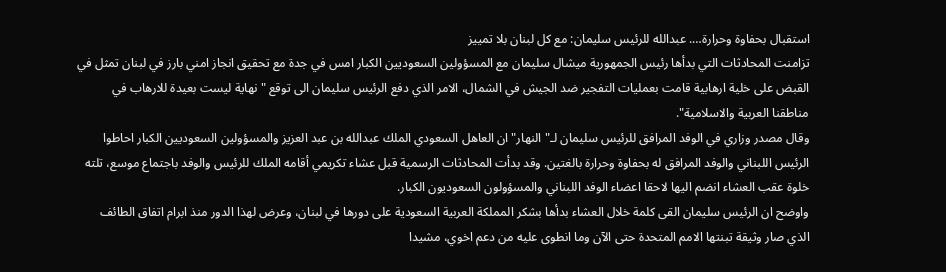استقبال بحفاوة وحرارة…. عبدالله للرئيس سليمان: مع كل لبنان بلا تمييز
تزامنت المحادثات التي بدأها رئيس الجمهورية ميشال سليمان مع المسؤولين السعوديين الكبار امس في جدة مع تحقيق انجاز امني بارز في لبنان تمثل في القبض على خلية ارهابية قامت بعمليات التفجير ضد الجيش في الشمال، الامر الذي دفع الرئيس سليمان الى توقع "نهاية ليست بعيدة للارهاب في مناطقنا العربية والاسلامية".
وقال مصدر وزاري في الوفد المرافق للرئيس سليمان لـ"النهار" ان العاهل السعودي الملك عبدالله بن عبد العزيز والمسؤولين السعوديين الكبار احاطوا الرئيس اللبناني والوفد المرافق له بحفاوة وحرارة بالغتين. وقد بدأت المحادثات الرسمية قبل عشاء تكريمي أقامه الملك للرئيس والوفد باجتماع موسع، تلته خلوة عقب العشاء انضم اليها لاحقا اعضاء الوفد اللبناني والمسؤولون السعوديون الكبار.
واوضح ان الرئيس سليمان القى كلمة خلال العشاء بدأها بشكر المملكة العربية السعودية على دورها في لبنان، وعرض لهذا الدور منذ ابرام اتفاق الطائف الذي صار وثيقة تبنتها الامم المتحدة حتى الآن وما انطوى عليه من دعم اخوي، مشيدا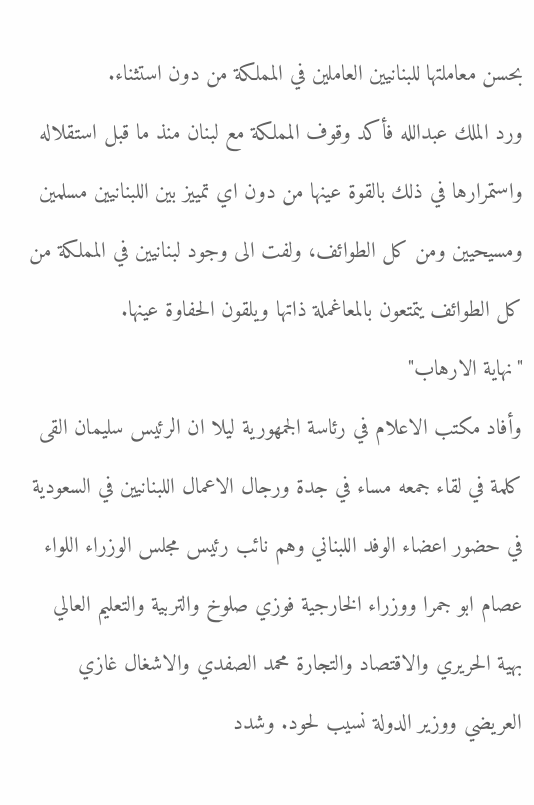بحسن معاملتها للبنانيين العاملين في المملكة من دون استثناء.
ورد الملك عبدالله فأكد وقوف المملكة مع لبنان منذ ما قبل استقلاله واستمرارها في ذلك بالقوة عينها من دون اي تمييز بين اللبنانيين مسلمين ومسيحيين ومن كل الطوائف، ولفت الى وجود لبنانيين في المملكة من كل الطوائف يتمتعون بالمعاغملة ذاتها ويلقون الحفاوة عينها.
"نهاية الارهاب"
وأفاد مكتب الاعلام في رئاسة الجمهورية ليلا ان الرئيس سليمان القى كلمة في لقاء جمعه مساء في جدة ورجال الاعمال اللبنانيين في السعودية في حضور اعضاء الوفد اللبناني وهم نائب رئيس مجلس الوزراء اللواء عصام ابو جمرا ووزراء الخارجية فوزي صلوخ والتربية والتعليم العالي بهية الحريري والاقتصاد والتجارة محمد الصفدي والاشغال غازي العريضي ووزير الدولة نسيب لحود. وشدد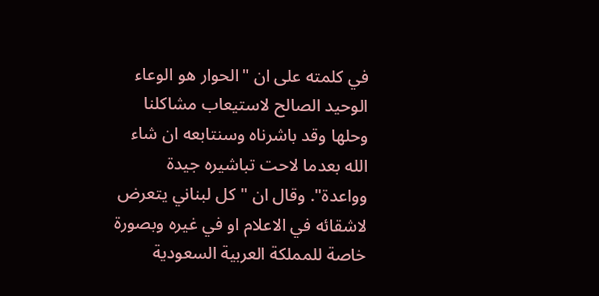في كلمته على ان "الحوار هو الوعاء الوحيد الصالح لاستيعاب مشاكلنا وحلها وقد باشرناه وسنتابعه ان شاء الله بعدما لاحت تباشيره جيدة وواعدة". وقال ان "كل لبناني يتعرض لاشقائه في الاعلام او في غيره وبصورة خاصة للمملكة العربية السعودية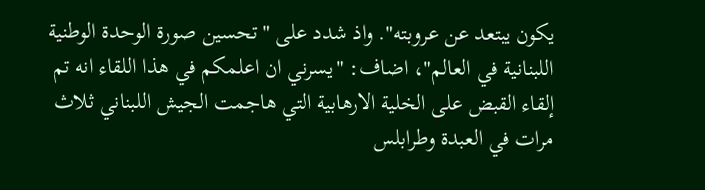يكون يبتعد عن عروبته". واذ شدد على "تحسين صورة الوحدة الوطنية اللبنانية في العالم"، اضاف: "يسرني ان اعلمكم في هذا اللقاء انه تم إلقاء القبض على الخلية الارهابية التي هاجمت الجيش اللبناني ثلاث مرات في العبدة وطرابلس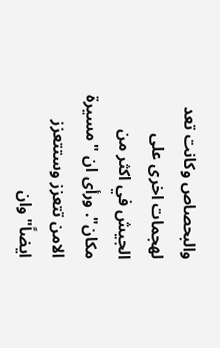والبحصاص وكانت تعد لهجمات اخرى على الجيش في اكثر من مكان". ورأى ان "مسيرة الامن تتعزز وستتعزز ايضاً" وان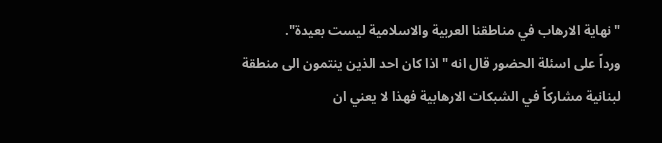"نهاية الارهاب في مناطقنا العربية والاسلامية ليست بعيدة".
ورداً على اسئلة الحضور قال انه "اذا كان احد الذين ينتمون الى منطقة لبنانية مشاركاً في الشبكات الارهابية فهذا لا يعني ان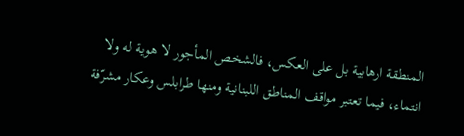المنطقة ارهابية بل على العكس، فالشخص المأجور لا هوية له ولا انتماء، فيما تعتبر مواقف المناطق اللبنانية ومنها طرابلس وعكار مشرّفة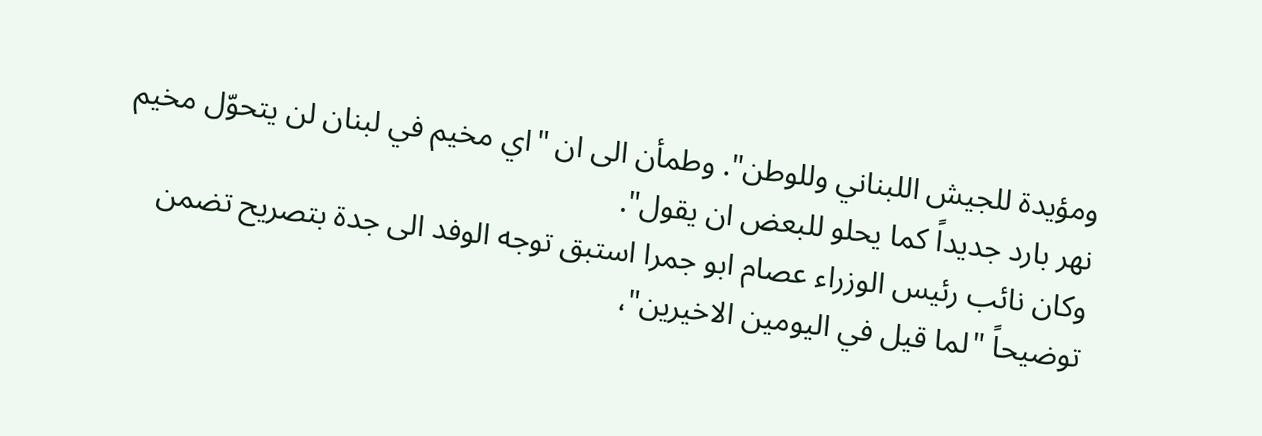ومؤيدة للجيش اللبناني وللوطن". وطمأن الى ان "اي مخيم في لبنان لن يتحوّل مخيم نهر بارد جديداً كما يحلو للبعض ان يقول".
وكان نائب رئيس الوزراء عصام ابو جمرا استبق توجه الوفد الى جدة بتصريح تضمن توضيحاً "لما قيل في اليومين الاخيرين"،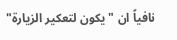نافياً ان "يكون لتعكير الزيارة"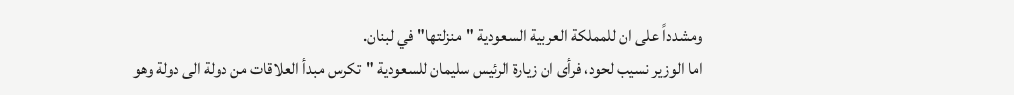ومشدداً على ان للمملكة العربية السعودية "منزلتها" في لبنان.
اما الوزير نسيب لحود، فرأى ان زيارة الرئيس سليمان للسعودية "تكرس مبدأ العلاقات من دولة الى دولة وهو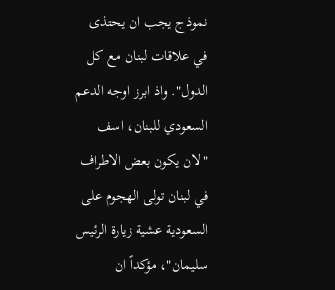نموذج يجب ان يحتذى في علاقات لبنان مع كل الدول". واذ ابرز اوجه الدعم السعودي للبنان، اسف "لان يكون بعض الاطراف في لبنان تولى الهجوم على السعودية عشية زيارة الرئيس سليمان"، مؤكداً ان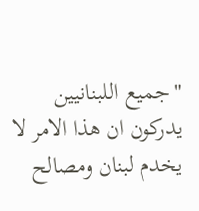"جميع اللبنانيين يدركون ان هذا الامر لا يخدم لبنان ومصالح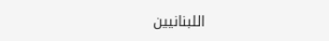اللبنانيين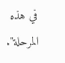في هذه المرحلة".